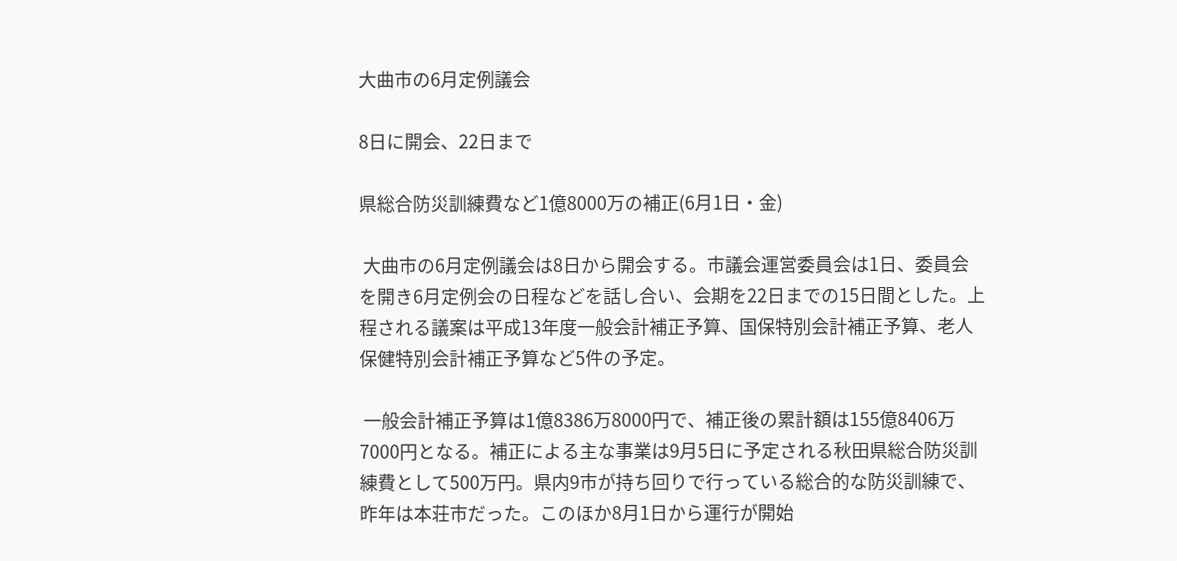大曲市の6月定例議会

8日に開会、22日まで

県総合防災訓練費など1億8000万の補正(6月1日・金)

 大曲市の6月定例議会は8日から開会する。市議会運営委員会は1日、委員会を開き6月定例会の日程などを話し合い、会期を22日までの15日間とした。上程される議案は平成13年度一般会計補正予算、国保特別会計補正予算、老人保健特別会計補正予算など5件の予定。

 一般会計補正予算は1億8386万8000円で、補正後の累計額は155億8406万7000円となる。補正による主な事業は9月5日に予定される秋田県総合防災訓練費として500万円。県内9市が持ち回りで行っている総合的な防災訓練で、昨年は本荘市だった。このほか8月1日から運行が開始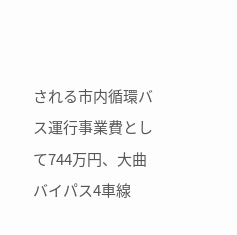される市内循環バス運行事業費として744万円、大曲バイパス4車線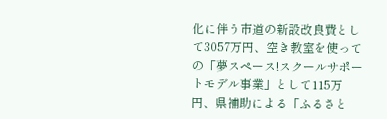化に伴う市道の新設改良費として3057万円、空き教室を使っての「夢スペース!スクールサポートモデル事業」として115万円、県補助による「ふるさと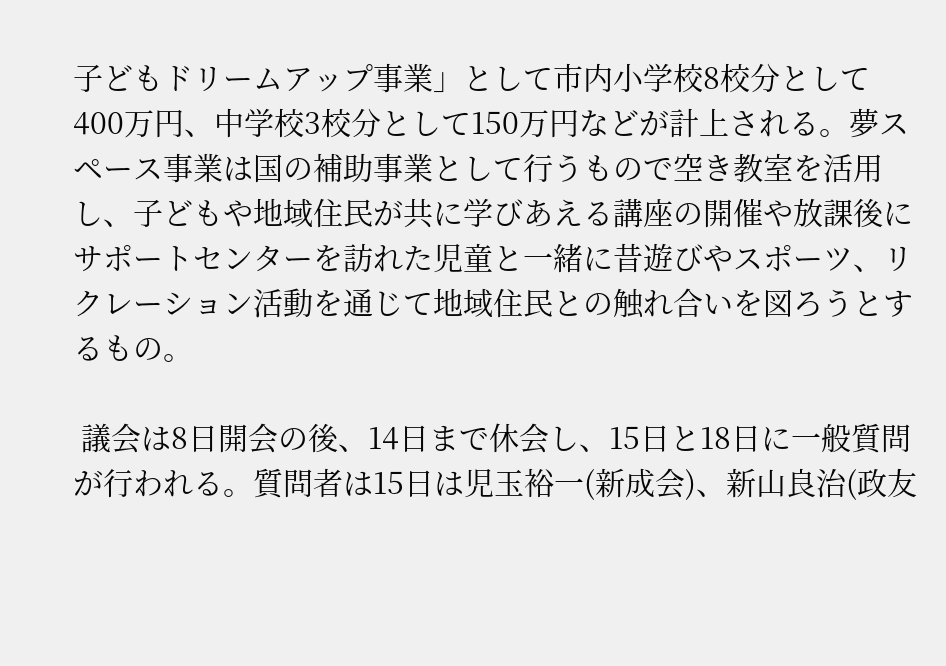子どもドリームアップ事業」として市内小学校8校分として400万円、中学校3校分として150万円などが計上される。夢スペース事業は国の補助事業として行うもので空き教室を活用し、子どもや地域住民が共に学びあえる講座の開催や放課後にサポートセンターを訪れた児童と一緒に昔遊びやスポーツ、リクレーション活動を通じて地域住民との触れ合いを図ろうとするもの。

 議会は8日開会の後、14日まで休会し、15日と18日に一般質問が行われる。質問者は15日は児玉裕一(新成会)、新山良治(政友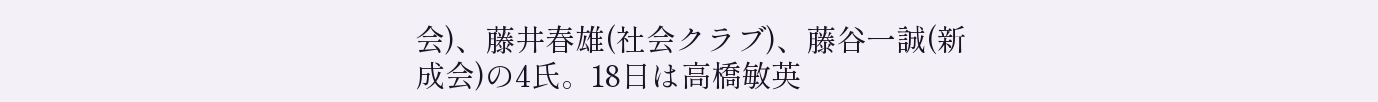会)、藤井春雄(社会クラブ)、藤谷一誠(新成会)の4氏。18日は高橋敏英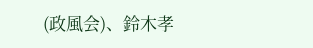(政風会)、鈴木孝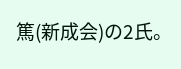篤(新成会)の2氏。